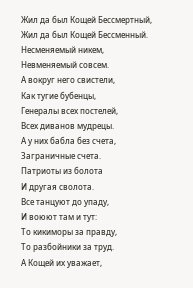Жил да был Кощей Бессмертный,
Жил да был Кощей Бессменный.
Несменяемый никем,
Невменяемый совсем.
А вокруг него свистели,
Как тугие бубенцы,
Генералы всех постелей,
Всех диванов мудрецы.
А у них бабла без счета,
Заграничные счета.
Патриоты из болота
И другая сволота.
Все танцуют до упаду,
И воюют там и тут:
То кикиморы за правду,
То разбойники за труд.
А Кощей их уважает,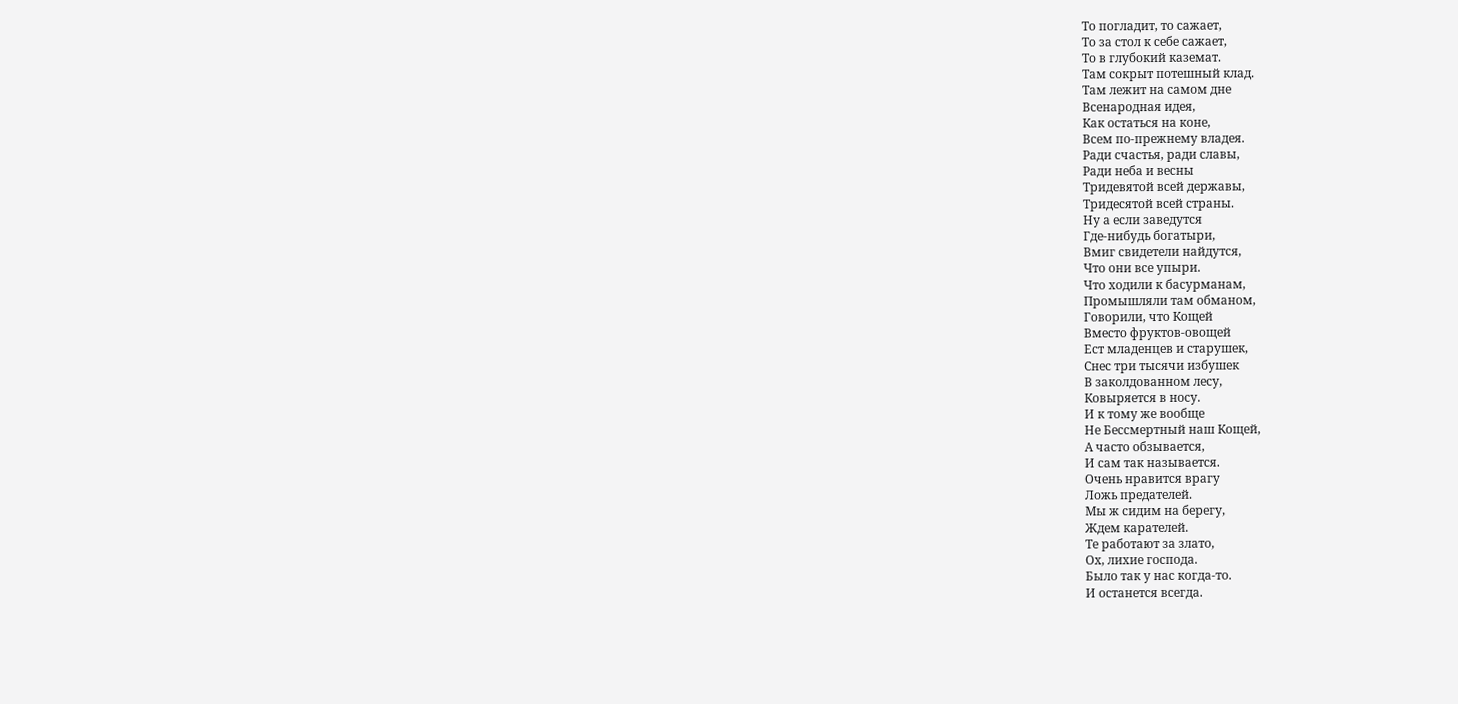То погладит, то сажает,
То за стол к себе сажает,
То в глубокий каземат.
Там сокрыт потешный клад.
Там лежит на самом дне
Всенародная идея,
Как остаться на коне,
Всем по-прежнему владея.
Ради счастья, ради славы,
Ради неба и весны
Тридевятой всей державы,
Тридесятой всей страны.
Ну а если заведутся
Где-нибудь богатыри,
Вмиг свидетели найдутся,
Что они все упыри.
Что ходили к басурманам,
Промышляли там обманом,
Говорили, что Кощей
Вместо фруктов-овощей
Ест младенцев и старушек,
Снес три тысячи избушек
В заколдованном лесу,
Ковыряется в носу.
И к тому же вообще
Не Бессмертный наш Кощей,
А часто обзывается,
И сам так называется.
Очень нравится врагу
Ложь предателей.
Мы ж сидим на берегу,
Ждем карателей.
Те работают за злато,
Ох, лихие господа.
Было так у нас когда-то.
И останется всегда.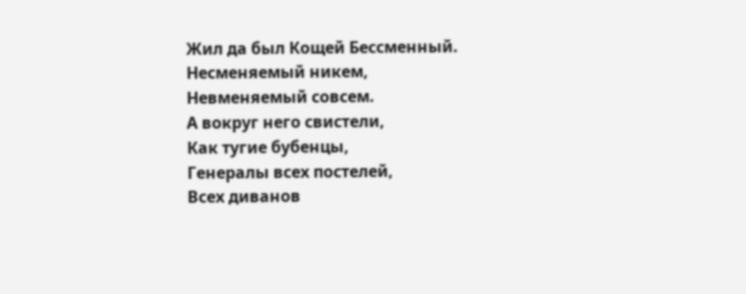Жил да был Кощей Бессменный.
Несменяемый никем,
Невменяемый совсем.
А вокруг него свистели,
Как тугие бубенцы,
Генералы всех постелей,
Всех диванов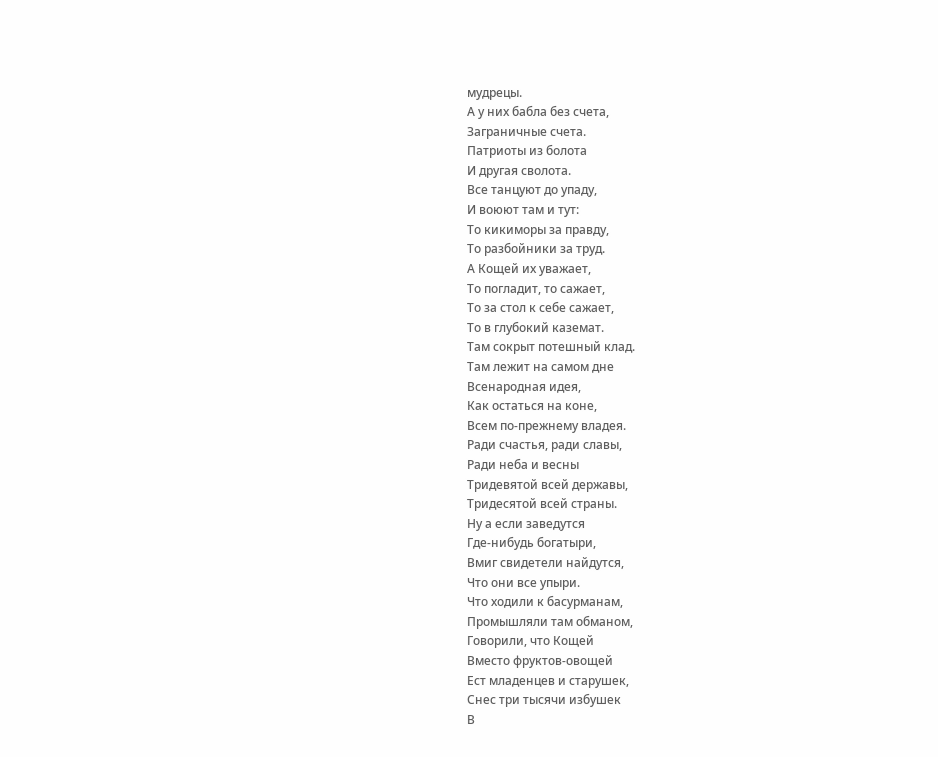мудрецы.
А у них бабла без счета,
Заграничные счета.
Патриоты из болота
И другая сволота.
Все танцуют до упаду,
И воюют там и тут:
То кикиморы за правду,
То разбойники за труд.
А Кощей их уважает,
То погладит, то сажает,
То за стол к себе сажает,
То в глубокий каземат.
Там сокрыт потешный клад.
Там лежит на самом дне
Всенародная идея,
Как остаться на коне,
Всем по-прежнему владея.
Ради счастья, ради славы,
Ради неба и весны
Тридевятой всей державы,
Тридесятой всей страны.
Ну а если заведутся
Где-нибудь богатыри,
Вмиг свидетели найдутся,
Что они все упыри.
Что ходили к басурманам,
Промышляли там обманом,
Говорили, что Кощей
Вместо фруктов-овощей
Ест младенцев и старушек,
Снес три тысячи избушек
В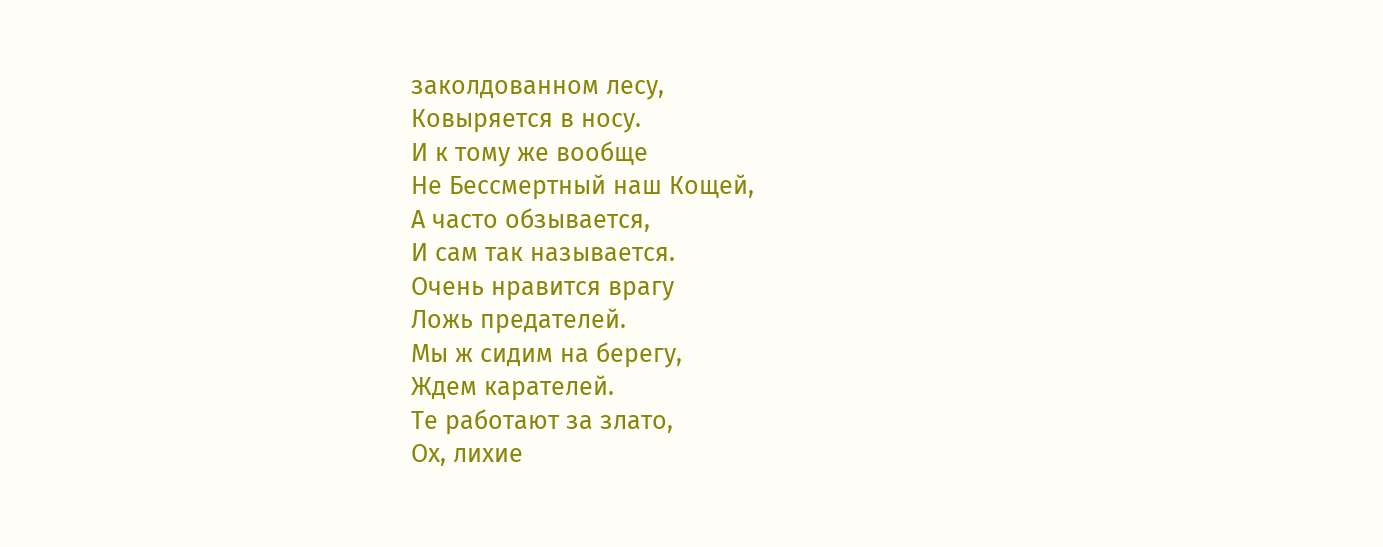заколдованном лесу,
Ковыряется в носу.
И к тому же вообще
Не Бессмертный наш Кощей,
А часто обзывается,
И сам так называется.
Очень нравится врагу
Ложь предателей.
Мы ж сидим на берегу,
Ждем карателей.
Те работают за злато,
Ох, лихие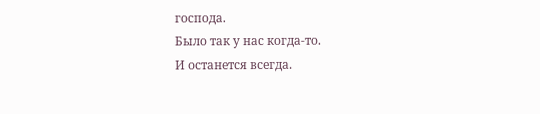господа.
Было так у нас когда-то.
И останется всегда.